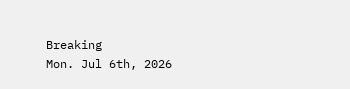Breaking
Mon. Jul 6th, 2026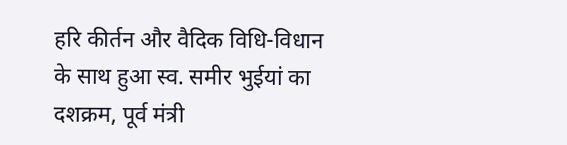हरि कीर्तन और वैदिक विधि-विधान के साथ हुआ स्व. समीर भुईयां का दशक्रम, पूर्व मंत्री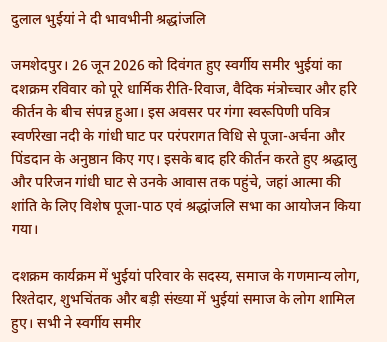दुलाल भुईयां ने दी भावभीनी श्रद्धांजलि

जमशेदपुर। 26 जून 2026 को दिवंगत हुए स्वर्गीय समीर भुईयां का दशक्रम रविवार को पूरे धार्मिक रीति-रिवाज, वैदिक मंत्रोच्चार और हरि कीर्तन के बीच संपन्न हुआ। इस अवसर पर गंगा स्वरूपिणी पवित्र स्वर्णरेखा नदी के गांधी घाट पर परंपरागत विधि से पूजा-अर्चना और पिंडदान के अनुष्ठान किए गए। इसके बाद हरि कीर्तन करते हुए श्रद्धालु और परिजन गांधी घाट से उनके आवास तक पहुंचे, जहां आत्मा की शांति के लिए विशेष पूजा-पाठ एवं श्रद्धांजलि सभा का आयोजन किया गया।

दशक्रम कार्यक्रम में भुईयां परिवार के सदस्य, समाज के गणमान्य लोग, रिश्तेदार, शुभचिंतक और बड़ी संख्या में भुईयां समाज के लोग शामिल हुए। सभी ने स्वर्गीय समीर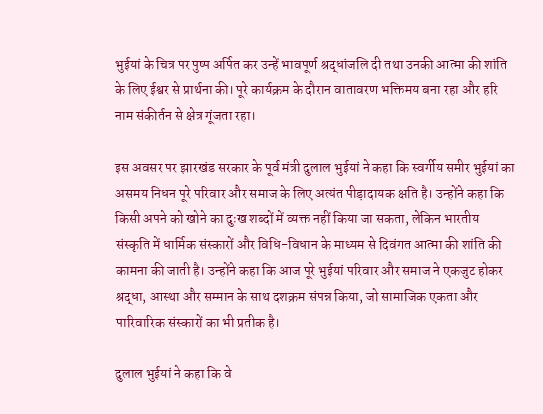भुईयां के चित्र पर पुष्प अर्पित कर उन्हें भावपूर्ण श्रद्धांजलि दी तथा उनकी आत्मा की शांति के लिए ईश्वर से प्रार्थना की। पूरे कार्यक्रम के दौरान वातावरण भक्तिमय बना रहा और हरि नाम संकीर्तन से क्षेत्र गूंजता रहा।

इस अवसर पर झारखंड सरकार के पूर्व मंत्री दुलाल भुईयां ने कहा कि स्वर्गीय समीर भुईयां का असमय निधन पूरे परिवार और समाज के लिए अत्यंत पीड़ादायक क्षति है। उन्होंने कहा कि किसी अपने को खोने का दुःख शब्दों में व्यक्त नहीं किया जा सकता, लेकिन भारतीय संस्कृति में धार्मिक संस्कारों और विधि-विधान के माध्यम से दिवंगत आत्मा की शांति की कामना की जाती है। उन्होंने कहा कि आज पूरे भुईयां परिवार और समाज ने एकजुट होकर श्रद्धा, आस्था और सम्मान के साथ दशक्रम संपन्न किया, जो सामाजिक एकता और पारिवारिक संस्कारों का भी प्रतीक है।

दुलाल भुईयां ने कहा कि वे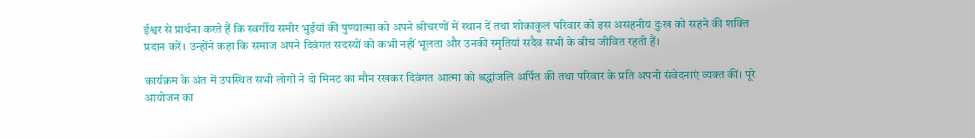ईश्वर से प्रार्थना करते हैं कि स्वर्गीय समीर भुईयां की पुण्यात्मा को अपने श्रीचरणों में स्थान दें तथा शोकाकुल परिवार को इस असहनीय दुःख को सहने की शक्ति प्रदान करें। उन्होंने कहा कि समाज अपने दिवंगत सदस्यों को कभी नहीं भूलता और उनकी स्मृतियां सदैव सभी के बीच जीवित रहती हैं।

कार्यक्रम के अंत में उपस्थित सभी लोगों ने दो मिनट का मौन रखकर दिवंगत आत्मा को श्रद्धांजलि अर्पित की तथा परिवार के प्रति अपनी संवेदनाएं व्यक्त कीं। पूरे आयोजन का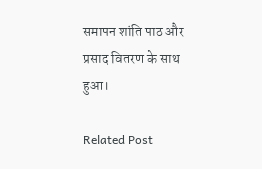समापन शांति पाठ और प्रसाद वितरण के साथ हुआ।

Related Post